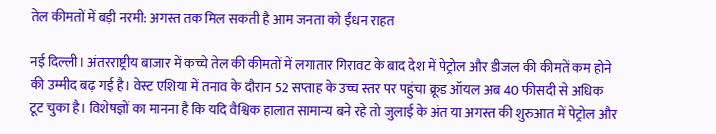तेल कीमतों में बड़ी नरमी: अगस्त तक मिल सकती है आम जनता को ईंधन राहत

नई दिल्ली। अंतरराष्ट्रीय बाजार में कच्चे तेल की कीमतों में लगातार गिरावट के बाद देश में पेट्रोल और डीजल की कीमतें कम होने की उम्मीद बढ़ गई है। वेस्ट एशिया में तनाव के दौरान 52 सप्ताह के उच्च स्तर पर पहुंचा क्रूड ऑयल अब 40 फीसदी से अधिक टूट चुका है। विशेषज्ञों का मानना है कि यदि वैश्विक हालात सामान्य बने रहे तो जुलाई के अंत या अगस्त की शुरुआत में पेट्रोल और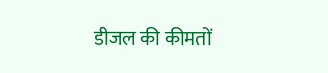डीजल की कीमतों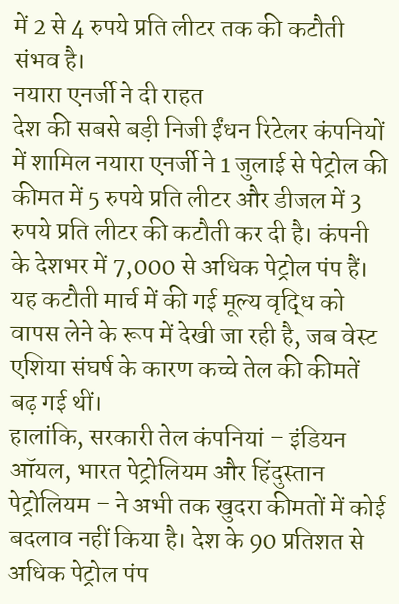में 2 से 4 रुपये प्रति लीटर तक की कटौती संभव है।
नयारा एनर्जी ने दी राहत
देश की सबसे बड़ी निजी ईंधन रिटेलर कंपनियों में शामिल नयारा एनर्जी ने 1 जुलाई से पेट्रोल की कीमत में 5 रुपये प्रति लीटर और डीजल में 3 रुपये प्रति लीटर की कटौती कर दी है। कंपनी के देशभर में 7,000 से अधिक पेट्रोल पंप हैं। यह कटौती मार्च में की गई मूल्य वृद्धि को वापस लेने के रूप में देखी जा रही है, जब वेस्ट एशिया संघर्ष के कारण कच्चे तेल की कीमतें बढ़ गई थीं।
हालांकि, सरकारी तेल कंपनियां – इंडियन ऑयल, भारत पेट्रोलियम और हिंदुस्तान पेट्रोलियम – ने अभी तक खुदरा कीमतों में कोई बदलाव नहीं किया है। देश के 90 प्रतिशत से अधिक पेट्रोल पंप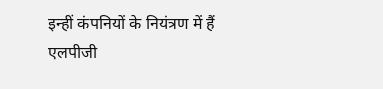इन्हीं कंपनियों के नियंत्रण में हैं
एलपीजी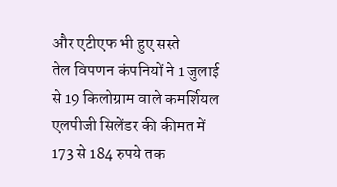और एटीएफ भी हुए सस्ते
तेल विपणन कंपनियों ने 1 जुलाई से 19 किलोग्राम वाले कमर्शियल एलपीजी सिलेंडर की कीमत में 173 से 184 रुपये तक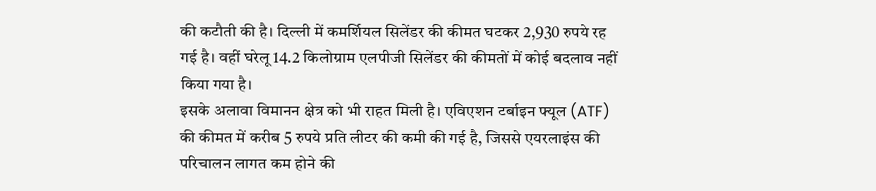की कटौती की है। दिल्ली में कमर्शियल सिलेंडर की कीमत घटकर 2,930 रुपये रह गई है। वहीं घरेलू 14.2 किलोग्राम एलपीजी सिलेंडर की कीमतों में कोई बदलाव नहीं किया गया है।
इसके अलावा विमानन क्षेत्र को भी राहत मिली है। एविएशन टर्बाइन फ्यूल (ATF) की कीमत में करीब 5 रुपये प्रति लीटर की कमी की गई है, जिससे एयरलाइंस की परिचालन लागत कम होने की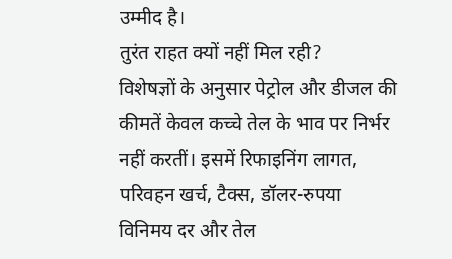उम्मीद है।
तुरंत राहत क्यों नहीं मिल रही?
विशेषज्ञों के अनुसार पेट्रोल और डीजल की कीमतें केवल कच्चे तेल के भाव पर निर्भर नहीं करतीं। इसमें रिफाइनिंग लागत, परिवहन खर्च, टैक्स, डॉलर-रुपया विनिमय दर और तेल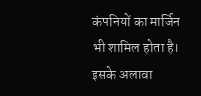कंपनियों का मार्जिन भी शामिल होता है।
इसके अलावा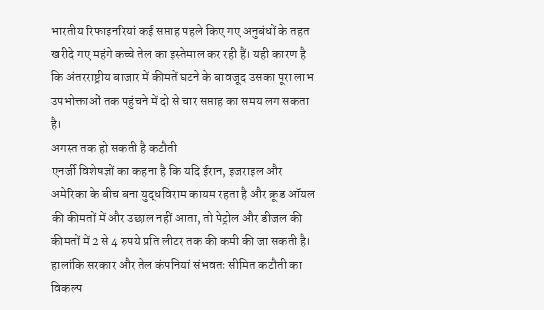भारतीय रिफाइनरियां कई सप्ताह पहले किए गए अनुबंधों के तहत खरीदे गए महंगे कच्चे तेल का इस्तेमाल कर रही हैं। यही कारण है कि अंतरराष्ट्रीय बाजार में कीमतें घटने के बावजूद उसका पूरा लाभ उपभोक्ताओं तक पहुंचने में दो से चार सप्ताह का समय लग सकता है।
अगस्त तक हो सकती है कटौती
एनर्जी विशेषज्ञों का कहना है कि यदि ईरान, इजराइल और अमेरिका के बीच बना युद्धविराम कायम रहता है और क्रूड ऑयल की कीमतों में और उछाल नहीं आता, तो पेट्रोल और डीजल की कीमतों में 2 से 4 रुपये प्रति लीटर तक की कमी की जा सकती है।
हालांकि सरकार और तेल कंपनियां संभवतः सीमित कटौती का विकल्प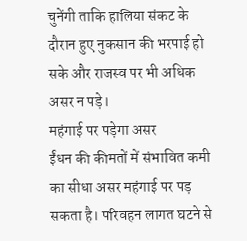चुनेंगी ताकि हालिया संकट के दौरान हुए नुकसान की भरपाई हो सके और राजस्व पर भी अधिक असर न पड़े।
महंगाई पर पड़ेगा असर
ईंधन की कीमतों में संभावित कमी का सीधा असर महंगाई पर पड़ सकता है। परिवहन लागत घटने से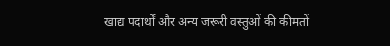खाद्य पदार्थों और अन्य जरूरी वस्तुओं की कीमतों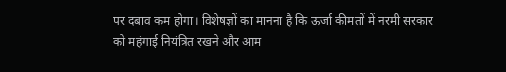पर दबाव कम होगा। विशेषज्ञों का मानना है कि ऊर्जा कीमतों में नरमी सरकार को महंगाई नियंत्रित रखने और आम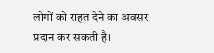लोगों को राहत देने का अवसर प्रदान कर सकती है।